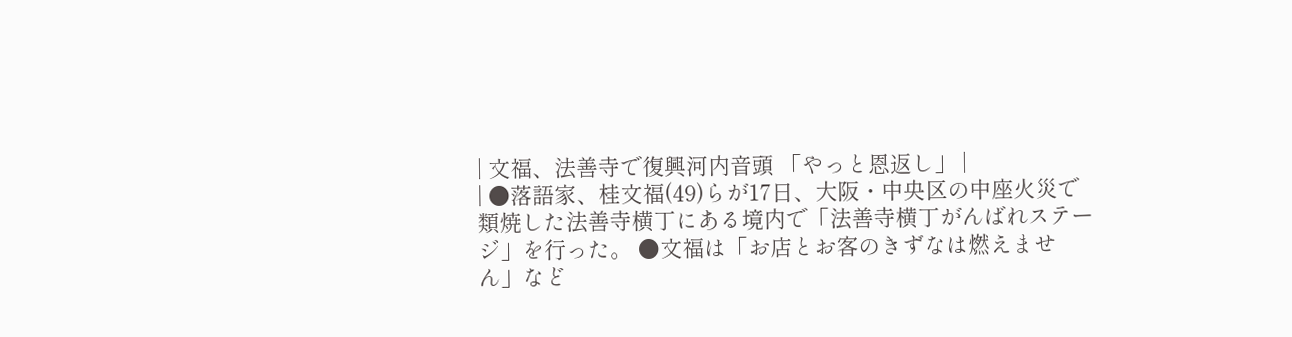| 文福、法善寺で復興河内音頭 「やっと恩返し」 |
| ●落語家、桂文福(49)らが17日、大阪・中央区の中座火災で類焼した法善寺横丁にある境内で「法善寺横丁がんばれステージ」を行った。 ●文福は「お店とお客のきずなは燃えません」など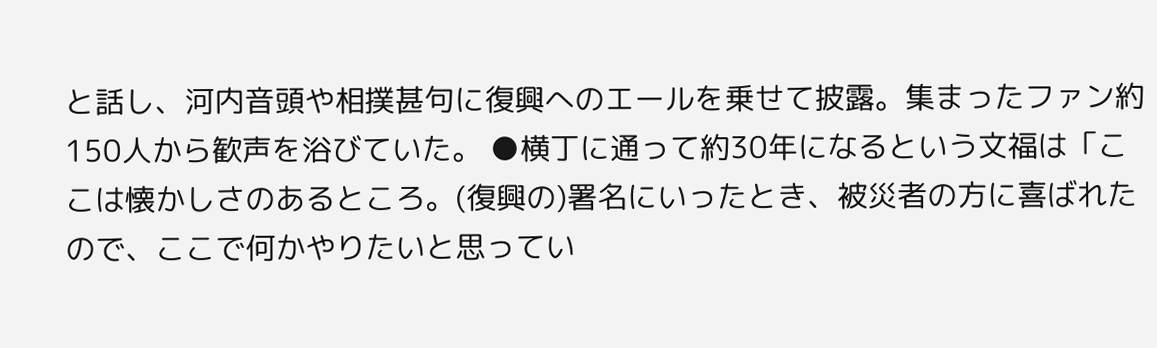と話し、河内音頭や相撲甚句に復興へのエールを乗せて披露。集まったファン約150人から歓声を浴びていた。 ●横丁に通って約30年になるという文福は「ここは懐かしさのあるところ。(復興の)署名にいったとき、被災者の方に喜ばれたので、ここで何かやりたいと思ってい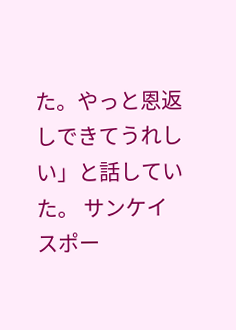た。やっと恩返しできてうれしい」と話していた。 サンケイスポー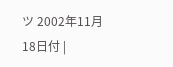ツ 2002年11月18日付 |